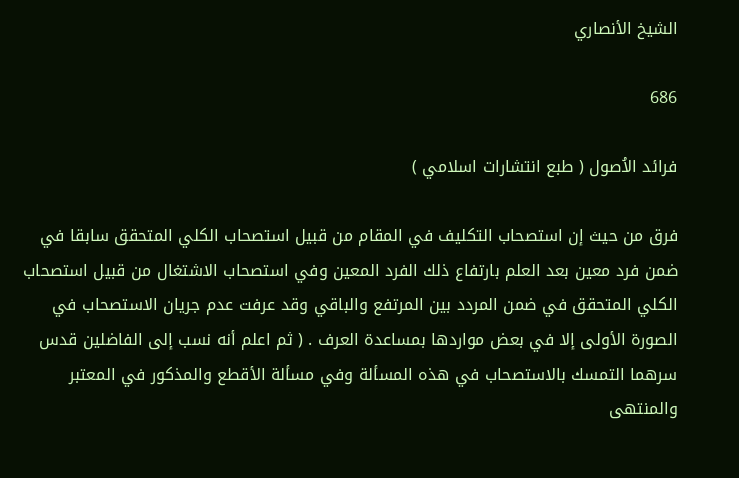الشيخ الأنصاري

686

فرائد الاُصول ( طبع انتشارات اسلامي )

فرق من حيث إن استصحاب التكليف في المقام من قبيل استصحاب الكلي المتحقق سابقا في ضمن فرد معين بعد العلم بارتفاع ذلك الفرد المعين وفي استصحاب الاشتغال من قبيل استصحاب الكلي المتحقق في ضمن المردد بين المرتفع والباقي وقد عرفت عدم جريان الاستصحاب في الصورة الأولى إلا في بعض مواردها بمساعدة العرف . ( ثم اعلم أنه نسب إلى الفاضلين قدس سرهما التمسك بالاستصحاب في هذه المسألة وفي مسألة الأقطع والمذكور في المعتبر والمنتهى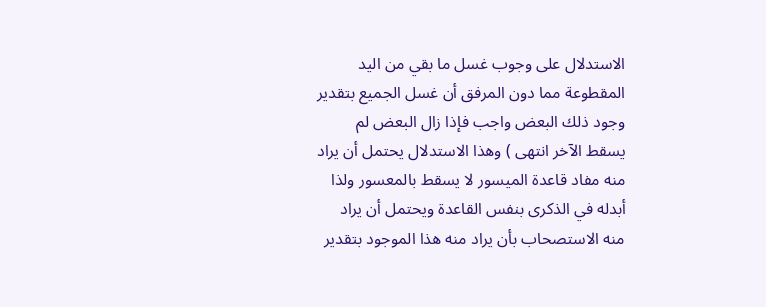الاستدلال على وجوب غسل ما بقي من اليد المقطوعة مما دون المرفق أن غسل الجميع بتقدير وجود ذلك البعض واجب فإذا زال البعض لم يسقط الآخر انتهى ) وهذا الاستدلال يحتمل أن يراد منه مفاد قاعدة الميسور لا يسقط بالمعسور ولذا أبدله في الذكرى بنفس القاعدة ويحتمل أن يراد منه الاستصحاب بأن يراد منه هذا الموجود بتقدير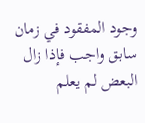وجود المفقود في زمان سابق واجب فإذا زال البعض لم يعلم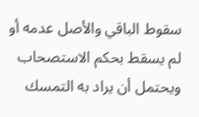سقوط الباقي والأصل عدمه أو لم يسقط بحكم الاستصحاب ويحتمل أن يراد به التمسك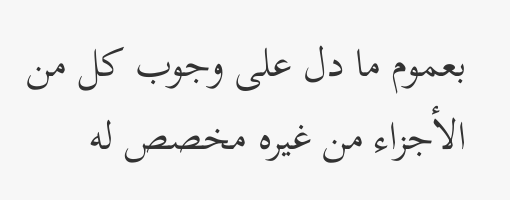بعموم ما دل على وجوب كل من الأجزاء من غيره مخصص له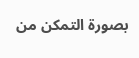بصورة التمكن من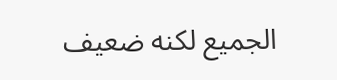الجميع لكنه ضعيف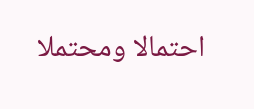احتمالا ومحتملا